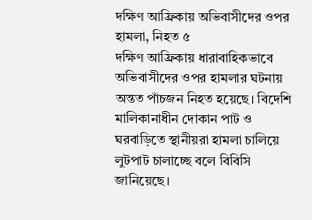দক্ষিণ আফ্রিকায় অভিবাসীদের ওপর হামলা, নিহত ৫
দক্ষিণ আফ্রিকায় ধারাবাহিকভাবে অভিবাসীদের ওপর হামলার ঘটনায় অন্তত পাঁচজন নিহত হয়েছে। বিদেশি মালিকানাধীন দোকান পাট ও ঘরবাড়িতে স্থানীয়রা হামলা চালিয়ে লুটপাট চালাচ্ছে বলে বিবিসি জানিয়েছে।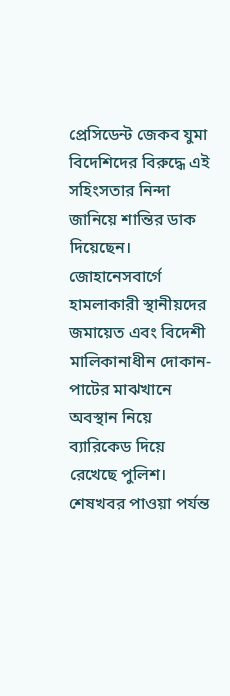প্রেসিডেন্ট জেকব যুমা বিদেশিদের বিরুদ্ধে এই সহিংসতার নিন্দা জানিয়ে শান্তির ডাক দিয়েছেন।
জোহানেসবার্গে হামলাকারী স্থানীয়দের জমায়েত এবং বিদেশী মালিকানাধীন দোকান-পাটের মাঝখানে অবস্থান নিয়ে ব্যারিকেড দিয়ে রেখেছে পুলিশ। শেষখবর পাওয়া পর্যন্ত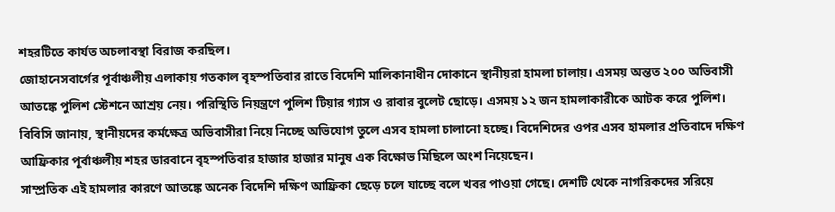শহরটিতে কার্যত অচলাবস্থা বিরাজ করছিল।
জোহানেসবার্গের পূর্বাঞ্চলীয় এলাকায় গতকাল বৃহস্পতিবার রাতে বিদেশি মালিকানাধীন দোকানে স্থানীয়রা হামলা চালায়। এসময় অন্তত ২০০ অভিবাসী আতঙ্কে পুলিশ স্টেশনে আশ্রয় নেয়। পরিস্থিতি নিয়ন্ত্রণে পুলিশ টিয়ার গ্যাস ও রাবার বুলেট ছোড়ে। এসময় ১২ জন হামলাকারীকে আটক করে পুলিশ।
বিবিসি জানায়, স্থানীয়দের কর্মক্ষেত্র অভিবাসীরা নিয়ে নিচ্ছে অভিযোগ তুলে এসব হামলা চালানো হচ্ছে। বিদেশিদের ওপর এসব হামলার প্রতিবাদে দক্ষিণ আফ্রিকার পূর্বাঞ্চলীয় শহর ডারবানে বৃহস্পতিবার হাজার হাজার মানুষ এক বিক্ষোভ মিছিলে অংশ নিয়েছেন।
সাম্প্রতিক এই হামলার কারণে আতঙ্কে অনেক বিদেশি দক্ষিণ আফ্রিকা ছেড়ে চলে যাচ্ছে বলে খবর পাওয়া গেছে। দেশটি থেকে নাগরিকদের সরিয়ে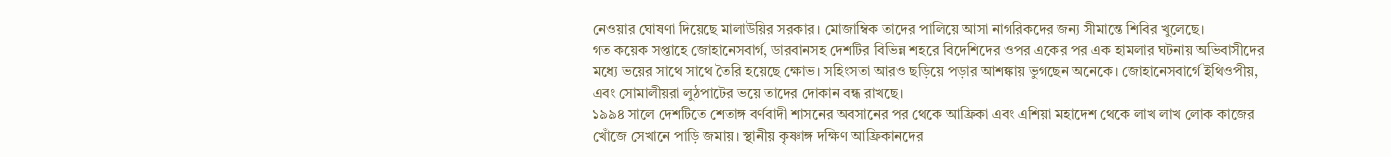নেওয়ার ঘোষণা দিয়েছে মালাউয়ির সরকার। মোজাম্বিক তাদের পালিয়ে আসা নাগরিকদের জন্য সীমান্তে শিবির খুলেছে।
গত কয়েক সপ্তাহে জোহানেসবার্গ, ডারবানসহ দেশটির বিভিন্ন শহরে বিদেশিদের ওপর একের পর এক হামলার ঘটনায় অভিবাসীদের মধ্যে ভয়ের সাথে সাথে তৈরি হয়েছে ক্ষোভ। সহিংসতা আরও ছড়িয়ে পড়ার আশঙ্কায় ভুগছেন অনেকে। জোহানেসবার্গে ইথিওপীয়, এবং সোমালীয়রা লুঠপাটের ভয়ে তাদের দোকান বন্ধ রাখছে।
১৯৯৪ সালে দেশটিতে শেতাঙ্গ বর্ণবাদী শাসনের অবসানের পর থেকে আফ্রিকা এবং এশিয়া মহাদেশ থেকে লাখ লাখ লোক কাজের খোঁজে সেখানে পাড়ি জমায়। স্থানীয় কৃষ্ণাঙ্গ দক্ষিণ আফ্রিকানদের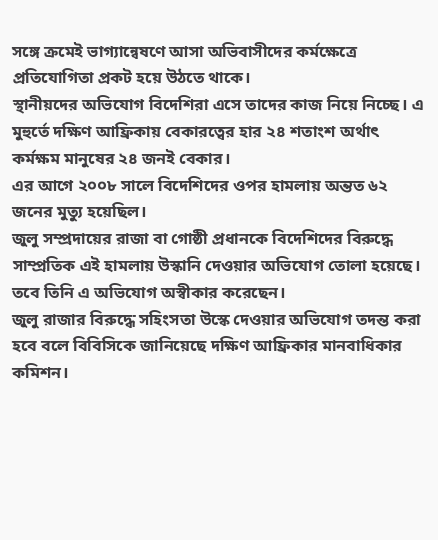সঙ্গে ক্রমেই ভাগ্যান্বেষণে আসা অভিবাসীদের কর্মক্ষেত্রে প্রতিযোগিতা প্রকট হয়ে উঠতে থাকে।
স্থানীয়দের অভিযোগ বিদেশিরা এসে তাদের কাজ নিয়ে নিচ্ছে। এ মুহুর্তে দক্ষিণ আফ্রিকায় বেকারত্বের হার ২৪ শতাংশ অর্থাৎ কর্মক্ষম মানুষের ২৪ জনই বেকার।
এর আগে ২০০৮ সালে বিদেশিদের ওপর হামলায় অন্তত ৬২ জনের মুত্যু হয়েছিল।
জুলু সম্প্রদায়ের রাজা বা গোষ্ঠী প্রধানকে বিদেশিদের বিরুদ্ধে সাম্প্রতিক এই হামলায় উস্কানি দেওয়ার অভিযোগ তোলা হয়েছে। তবে তিনি এ অভিযোগ অস্বীকার করেছেন।
জুলু রাজার বিরুদ্ধে সহিংসতা উস্কে দেওয়ার অভিযোগ তদন্ত করা হবে বলে বিবিসিকে জানিয়েছে দক্ষিণ আফ্রিকার মানবাধিকার কমিশন।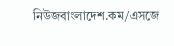নিউজবাংলাদেশ.কম/এসজে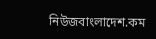নিউজবাংলাদেশ.কম